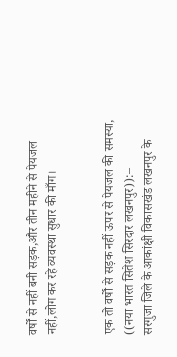वर्षों से नहीं बनी सड़क,और तीन महीने से पेयजल नहीं,लोग कर रहे व्यवस्था सुधार की माँग।


एक तो वर्षों से सड़क नहीं ऊपर से पेयजल की समस्या,
((नया भारत सितेश सिरदार लखनपुर)):–
सरगुजा जिले के आकांक्षी विकासखंड लखनपुर के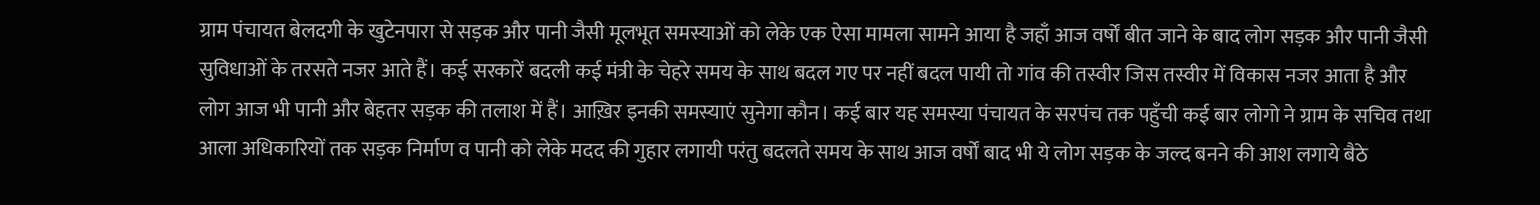ग्राम पंचायत बेलदगी के खुटेनपारा से सड़क और पानी जैसी मूलभूत समस्याओं को लेके एक ऐसा मामला सामने आया है जहाँ आज वर्षों बीत जाने के बाद लोग सड़क और पानी जैसी सुविधाओं के तरसते नजर आते हैं। कई सरकारें बदली कई मंत्री के चेहरे समय के साथ बदल गए पर नहीं बदल पायी तो गांव की तस्वीर जिस तस्वीर में विकास नजर आता है और लोग आज भी पानी और बेहतर सड़क की तलाश में हैं। आख़िर इनकी समस्याएं सुनेगा कौन। कई बार यह समस्या पंचायत के सरपंच तक पहुँची कई बार लोगो ने ग्राम के सचिव तथा आला अधिकारियों तक सड़क निर्माण व पानी को लेके मदद की गुहार लगायी परंतु बदलते समय के साथ आज वर्षों बाद भी ये लोग सड़क के जल्द बनने की आश लगाये बैठे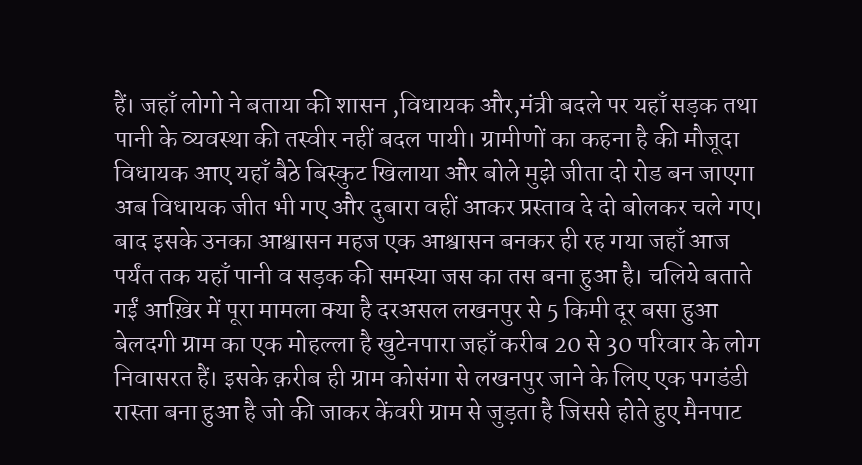हैं। जहाँ लोगो ने बताया की शासन ,विधायक और,मंत्री बदले पर यहाँ सड़क तथा पानी के व्यवस्था की तस्वीर नहीं बदल पायी। ग्रामीणों का कहना है की मौजूदा विधायक आए यहाँ बैठे बिस्कुट खिलाया और बोले मुझे जीता दो रोड बन जाएगा अब विधायक जीत भी गए और दुबारा वहीं आकर प्रस्ताव दे दो बोलकर चले गए। बाद इसके उनका आश्वासन महज एक आश्वासन बनकर ही रह गया जहाँ आज पर्यंत तक यहाँ पानी व सड़क की समस्या जस का तस बना हुआ है। चलिये बताते गईं आख़िर में पूरा मामला क्या है दरअसल लखनपुर से 5 किमी दूर बसा हुआ बेलदगी ग्राम का एक मोहल्ला है खुटेनपारा जहाँ करीब 20 से 30 परिवार के लोग निवासरत हैं। इसके क़रीब ही ग्राम कोसंगा से लखनपुर जाने के लिए एक पगडंडी रास्ता बना हुआ है जो की जाकर केंवरी ग्राम से जुड़ता है जिससे होते हुए मैनपाट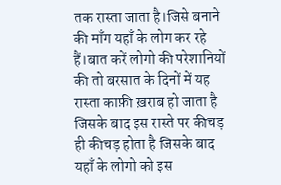तक रास्ता जाता है।जिसे बनाने की माँग यहाँ के लोग कर रहे हैं।बात करें लोगो की परेशानियों की तो बरसात के दिनों में यह रास्ता काफ़ी ख़राब हो जाता है जिसके बाद इस रास्ते पर कीचड़ ही कीचड़ होता है जिसके बाद यहाँ के लोगो को इस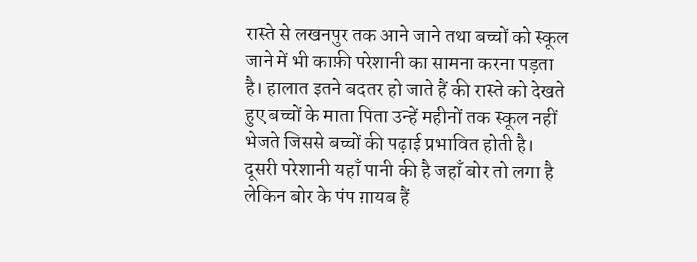रास्ते से लखनपुर तक आने जाने तथा बच्चों को स्कूल जाने में भी काफ़ी परेशानी का सामना करना पड़ता है। हालात इतने बदतर हो जाते हैं की रास्ते को देखते हुए बच्चों के माता पिता उन्हें महीनों तक स्कूल नहीं भेजते जिससे बच्चों की पढ़ाई प्रभावित होती है। दूसरी परेशानी यहाँ पानी की है जहाँ बोर तो लगा है लेकिन बोर के पंप ग़ायब हैं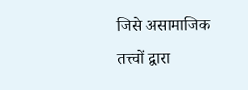जिसे असामाजिक तत्त्वों द्वारा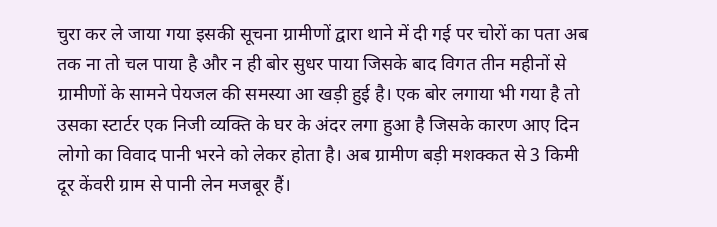चुरा कर ले जाया गया इसकी सूचना ग्रामीणों द्वारा थाने में दी गई पर चोरों का पता अब तक ना तो चल पाया है और न ही बोर सुधर पाया जिसके बाद विगत तीन महीनों से ग्रामीणों के सामने पेयजल की समस्या आ खड़ी हुई है। एक बोर लगाया भी गया है तो उसका स्टार्टर एक निजी व्यक्ति के घर के अंदर लगा हुआ है जिसके कारण आए दिन लोगो का विवाद पानी भरने को लेकर होता है। अब ग्रामीण बड़ी मशक्कत से 3 किमी दूर केंवरी ग्राम से पानी लेन मजबूर हैं।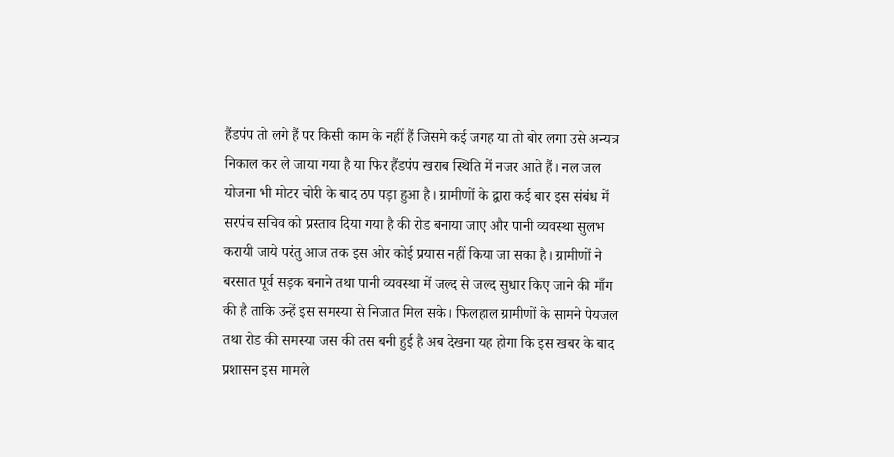हैंडपंप तो लगे हैं पर किसी काम के नहीं हैं जिसमे कई जगह या तो बोर लगा उसे अन्यत्र निकाल कर ले जाया गया है या फिर हैंडपंप खराब स्थिति में नजर आते हैं। नल जल योजना भी मोटर चोरी के बाद ठप पड़ा हुआ है। ग्रामीणों के द्वारा कई बार इस संबंध में सरपंच सचिव को प्रस्ताव दिया गया है की रोड बनाया जाए और पानी व्यवस्था सुलभ करायी जाये परंतु आज तक इस ओर कोई प्रयास नहीं किया जा सका है। ग्रामीणों ने बरसात पूर्व सड़क बनाने तथा पानी व्यवस्था में जल्द से जल्द सुधार किए जाने की माँग की है ताकि उन्हें इस समस्या से निजात मिल सके। फिलहाल ग्रामीणों के सामने पेयजल तथा रोड की समस्या जस की तस बनी हुई है अब देखना यह होगा कि इस खबर के बाद प्रशासन इस मामले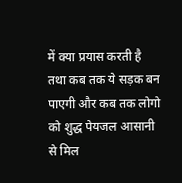में क्या प्रयास करती है तथा कब तक ये सड़क बन पाएगी और कब तक लोगो को शुद्ध पेयजल आसानी से मिल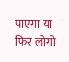पाएगा या फिर लोगो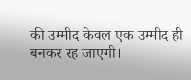की उम्मीद केवल एक उम्मीद ही बनकर रह जाएगी।